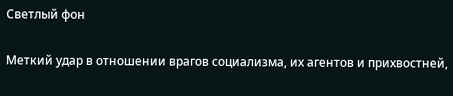Светлый фон

Меткий удар в отношении врагов социализма, их агентов и прихвостней,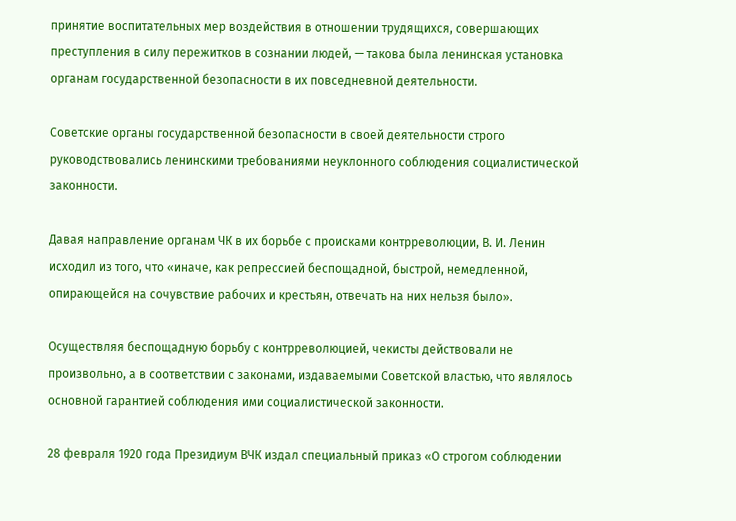принятие воспитательных мер воздействия в отношении трудящихся, совершающих преступления в силу пережитков в сознании людей, — такова была ленинская установка органам государственной безопасности в их повседневной деятельности.

Советские органы государственной безопасности в своей деятельности строго руководствовались ленинскими требованиями неуклонного соблюдения социалистической законности.

Давая направление органам ЧК в их борьбе с происками контрреволюции, В. И. Ленин исходил из того, что «иначе, как репрессией беспощадной, быстрой, немедленной, опирающейся на сочувствие рабочих и крестьян, отвечать на них нельзя было».

Осуществляя беспощадную борьбу с контрреволюцией, чекисты действовали не произвольно, а в соответствии с законами, издаваемыми Советской властью, что являлось основной гарантией соблюдения ими социалистической законности.

28 февраля 1920 года Президиум ВЧК издал специальный приказ «О строгом соблюдении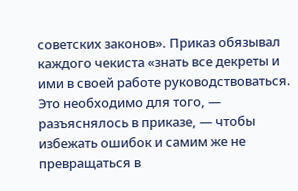советских законов». Приказ обязывал каждого чекиста «знать все декреты и ими в своей работе руководствоваться. Это необходимо для того, — разъяснялось в приказе, — чтобы избежать ошибок и самим же не превращаться в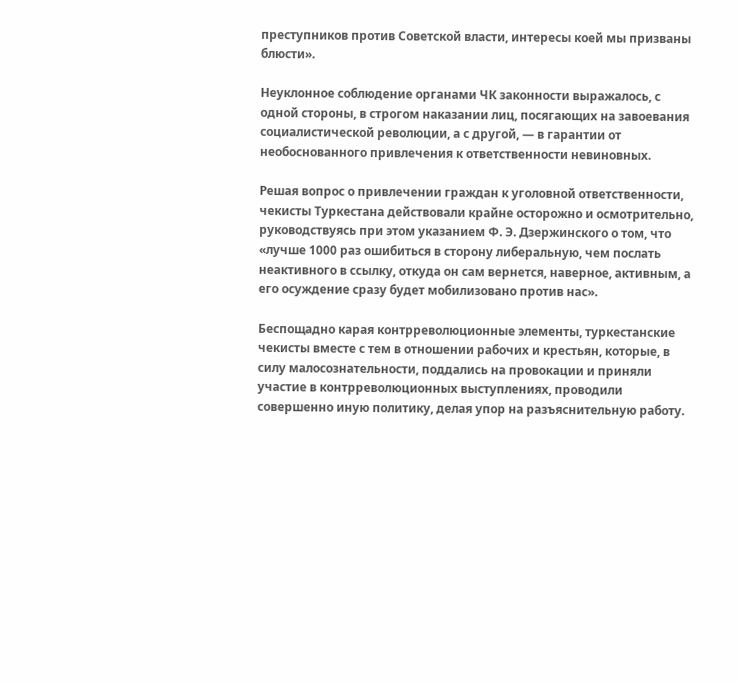преступников против Советской власти, интересы коей мы призваны блюсти».

Неуклонное соблюдение органами ЧК законности выражалось, с одной стороны, в строгом наказании лиц, посягающих на завоевания социалистической революции, а с другой, — в гарантии от необоснованного привлечения к ответственности невиновных.

Решая вопрос о привлечении граждан к уголовной ответственности, чекисты Туркестана действовали крайне осторожно и осмотрительно, руководствуясь при этом указанием Ф. Э. Дзержинского о том, что «лучше 1000 раз ошибиться в сторону либеральную, чем послать неактивного в ссылку, откуда он сам вернется, наверное, активным, а его осуждение сразу будет мобилизовано против нас».

Беспощадно карая контрреволюционные элементы, туркестанские чекисты вместе с тем в отношении рабочих и крестьян, которые, в силу малосознательности, поддались на провокации и приняли участие в контрреволюционных выступлениях, проводили совершенно иную политику, делая упор на разъяснительную работу.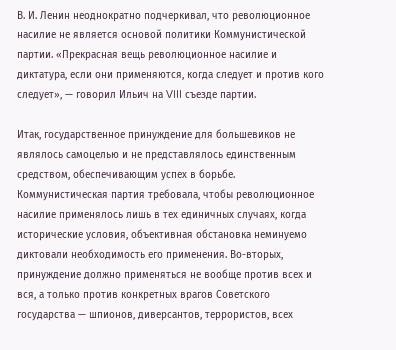В. И. Ленин неоднократно подчеркивал, что революционное насилие не является основой политики Коммунистической партии. «Прекрасная вещь революционное насилие и диктатура, если они применяются, когда следует и против кого следует», — говорил Ильич на VIII съезде партии.

Итак, государственное принуждение для большевиков не являлось самоцелью и не представлялось единственным средством, обеспечивающим успех в борьбе. Коммунистическая партия требовала, чтобы революционное насилие применялось лишь в тех единичных случаях, когда исторические условия, объективная обстановка неминуемо диктовали необходимость его применения. Во-вторых, принуждение должно применяться не вообще против всех и вся, а только против конкретных врагов Советского государства — шпионов, диверсантов, террористов, всех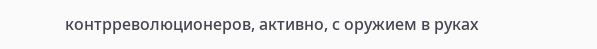контрреволюционеров, активно, с оружием в руках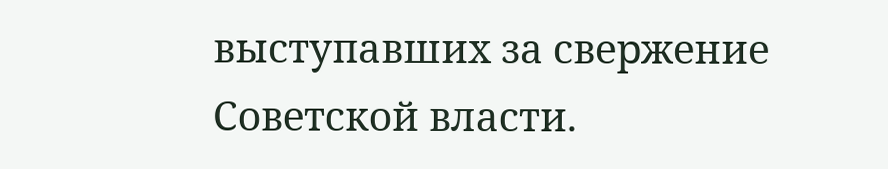выступавших за свержение Советской власти.